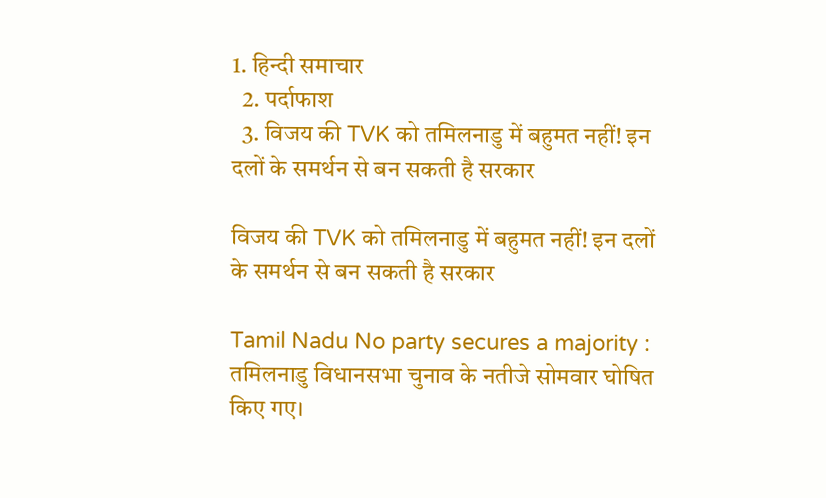1. हिन्दी समाचार
  2. पर्दाफाश
  3. विजय की TVK को तमिलनाडु में बहुमत नहीं! इन दलों के समर्थन से बन सकती है सरकार

विजय की TVK को तमिलनाडु में बहुमत नहीं! इन दलों के समर्थन से बन सकती है सरकार

Tamil Nadu No party secures a majority : तमिलनाडु विधानसभा चुनाव के नतीजे सोमवार घोषित किए गए।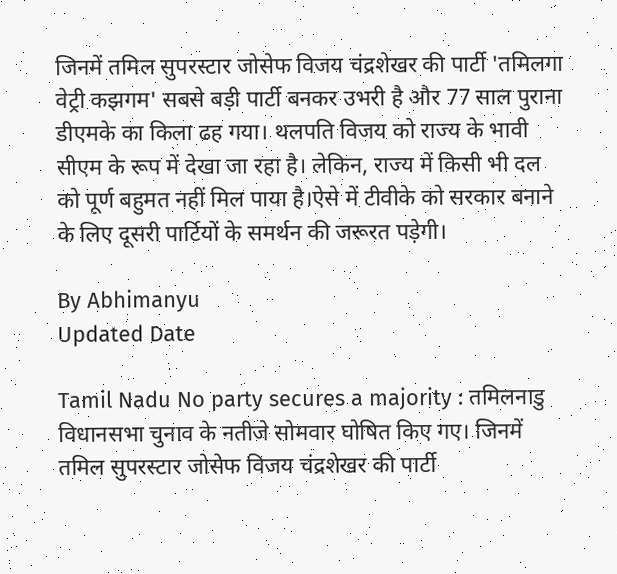जिनमें तमिल सुपरस्टार जोसेफ विजय चंद्रशेखर की पार्टी 'तमिलगा वेट्री कझगम' सबसे बड़ी पार्टी बनकर उभरी है और 77 साल पुराना डीएमके का किला ढह गया। थलपति विजय को राज्य के भावी सीएम के रूप में देखा जा रहा है। लेकिन, राज्य में किसी भी दल को पूर्ण बहुमत नहीं मिल पाया है।ऐसे में टीवीके को सरकार बनाने के लिए दूसरी पार्टियों के समर्थन की जरूरत पड़ेगी।

By Abhimanyu
Updated Date

Tamil Nadu No party secures a majority : तमिलनाडु विधानसभा चुनाव के नतीजे सोमवार घोषित किए गए। जिनमें तमिल सुपरस्टार जोसेफ विजय चंद्रशेखर की पार्टी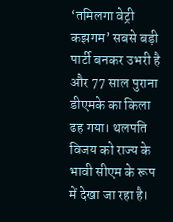‘तमिलगा वेट्री कझगम’ सबसे बड़ी पार्टी बनकर उभरी है और 77 साल पुराना डीएमके का किला ढह गया। थलपति विजय को राज्य के भावी सीएम के रूप में देखा जा रहा है।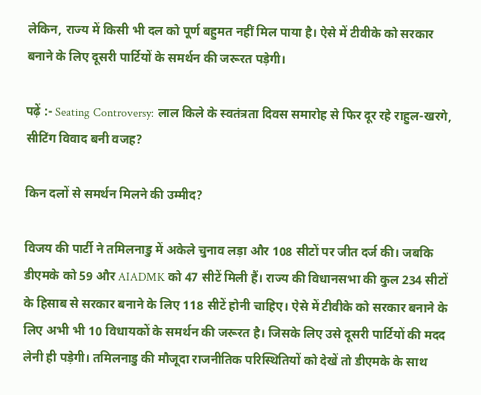लेकिन, राज्य में किसी भी दल को पूर्ण बहुमत नहीं मिल पाया है। ऐसे में टीवीके को सरकार बनाने के लिए दूसरी पार्टियों के समर्थन की जरूरत पड़ेगी।

पढ़ें :- Seating Controversy: लाल किले के स्वतंत्रता दिवस समारोह से फिर दूर रहे राहुल-खरगे, सीटिंग विवाद बनी वजह?

किन दलों से समर्थन मिलने की उम्मीद?

विजय की पार्टी ने तमिलनाडु में अकेले चुनाव लड़ा और 108 सीटों पर जीत दर्ज की। जबकि डीएमके को 59 और AIADMK को 47 सीटें मिली हैं। राज्य की विधानसभा की कुल 234 सीटों के हिसाब से सरकार बनाने के लिए 118 सीटें होनी चाहिए। ऐसे में टीवीके को सरकार बनाने के लिए अभी भी 10 विधायकों के समर्थन की जरूरत है। जिसके लिए उसे दूसरी पार्टियों की मदद लेनी ही पड़ेगी। तमिलनाडु की मौजूदा राजनीतिक परिस्थितियों को देखें तो डीएमके के साथ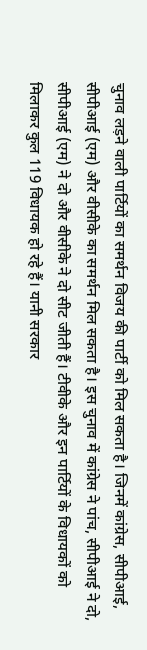चुनाव लड़ने वाली पार्टियों का समर्थन विजय की पार्टी को मिल सकता है। जिनमें कांग्रेस, सीपीआई, सीपीआई (एम) और वीसीके का समर्थन मिल सकता है। इस चुनाव में कांग्रेस ने पांच, सीपीआई ने दो, सीपीआई (एम) ने दो और वीसीके ने दो सीट जीती हैं। टीवीके और इन पार्टियों के विधायकों को मिलाकर कुल 119 विधायक हो रहे हैं। यानी सरकार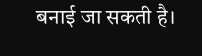बनाई जा सकती है।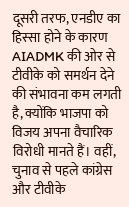दूसरी तरफ, एनडीए का हिस्सा होने के कारण AIADMK की ओर से टीवीके को समर्थन देने की संभावना कम लगती है, क्योंकि भाजपा को विजय अपना वैचारिक विरोधी मानते हैं। वहीं, चुनाव से पहले कांग्रेस और टीवीके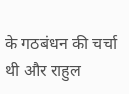के गठबंधन की चर्चा थी और राहुल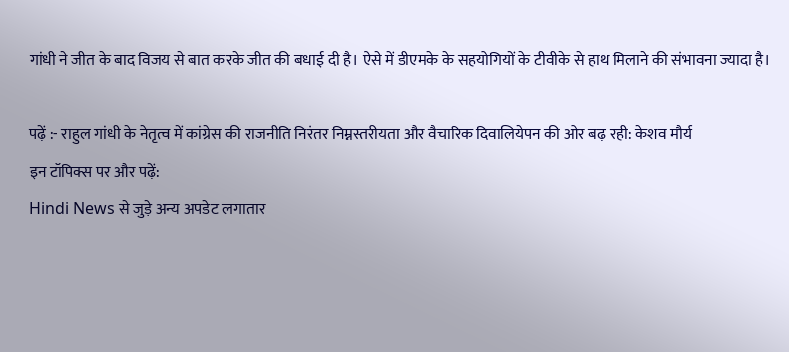गांधी ने जीत के बाद विजय से बात करके जीत की बधाई दी है। ऐसे में डीएमके के सहयोगियों के टीवीके से हाथ मिलाने की संभावना ज्यादा है।

पढ़ें :- राहुल गांधी के नेतृत्व में कांग्रेस की राजनीति निरंतर निम्नस्तरीयता और वैचारिक दिवालियेपन की ओर बढ़ रही: केशव मौर्य
इन टॉपिक्स पर और पढ़ें:
Hindi News से जुड़े अन्य अपडेट लगातार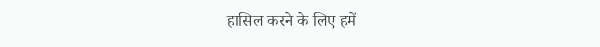हासिल करने के लिए हमें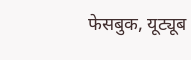फेसबुक, यूट्यूब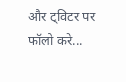और ट्विटर पर फॉलो करे...